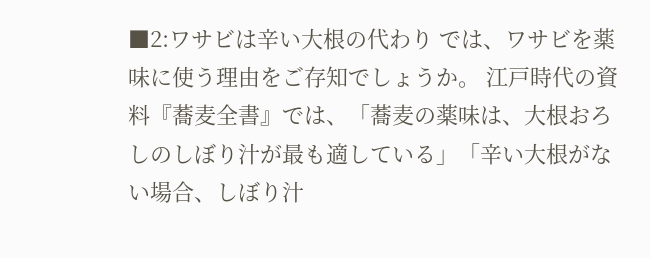■2:ワサビは辛い大根の代わり では、ワサビを薬味に使う理由をご存知でしょうか。 江戸時代の資料『蕎麦全書』では、「蕎麦の薬味は、大根おろしのしぼり汁が最も適している」「辛い大根がない場合、しぼり汁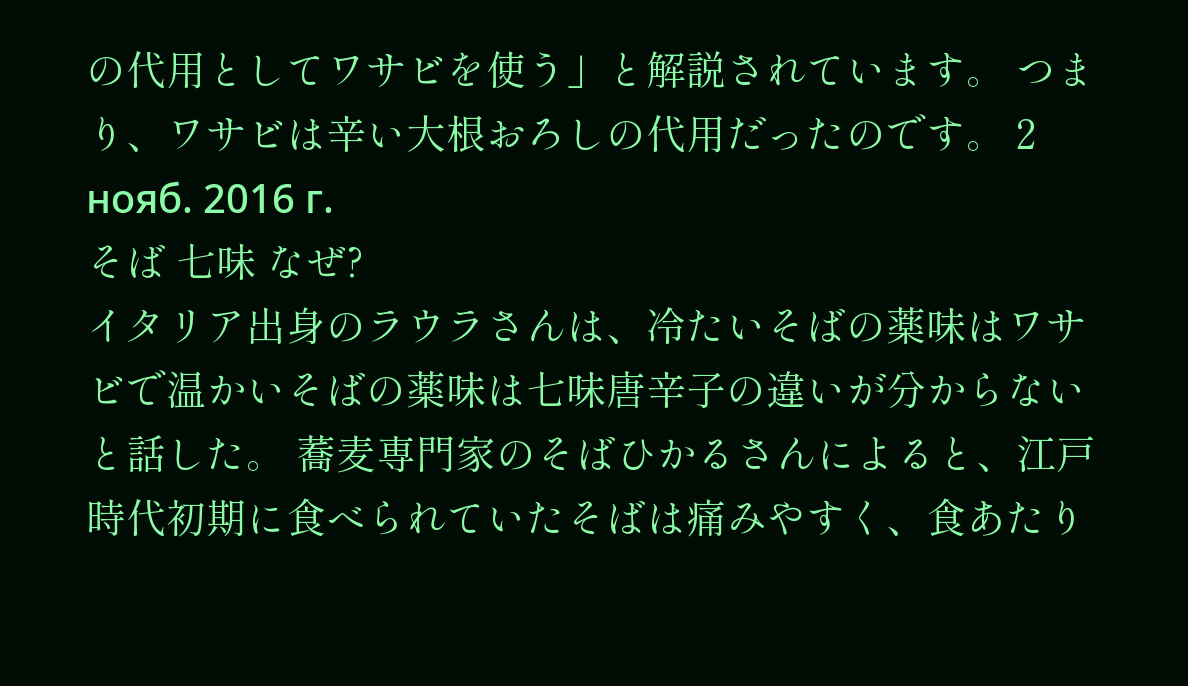の代用としてワサビを使う」と解説されています。 つまり、ワサビは辛い大根おろしの代用だったのです。 2 нояб. 2016 г.
そば 七味 なぜ?
イタリア出身のラウラさんは、冷たいそばの薬味はワサビで温かいそばの薬味は七味唐辛子の違いが分からないと話した。 蕎麦専門家のそばひかるさんによると、江戸時代初期に食べられていたそばは痛みやすく、食あたり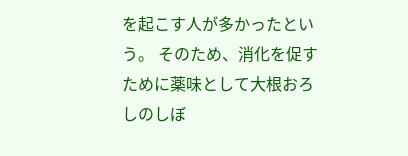を起こす人が多かったという。 そのため、消化を促すために薬味として大根おろしのしぼ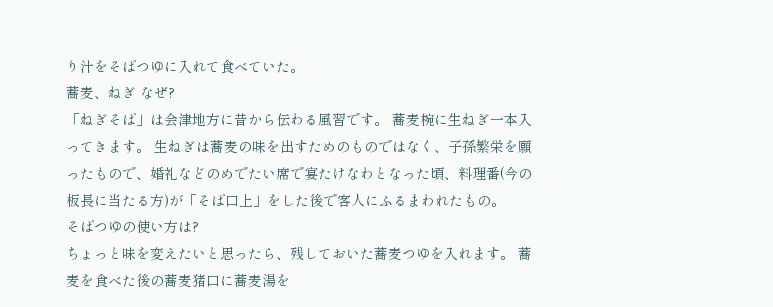り汁をそばつゆに入れて食べていた。
蕎麦、ねぎ なぜ?
「ねぎそば」は会津地方に昔から伝わる風習です。 蕎麦椀に生ねぎ一本入ってきます。 生ねぎは蕎麦の味を出すためのものではなく、子孫繁栄を願ったもので、婚礼などのめでたい席で宴たけなわとなった頃、料理番(今の板長に当たる方)が「そば口上」をした後で客人にふるまわれたもの。
そばつゆの使い方は?
ちょっと味を変えたいと思ったら、残しておいた蕎麦つゆを入れます。 蕎麦を食べた後の蕎麦猪口に蕎麦湯を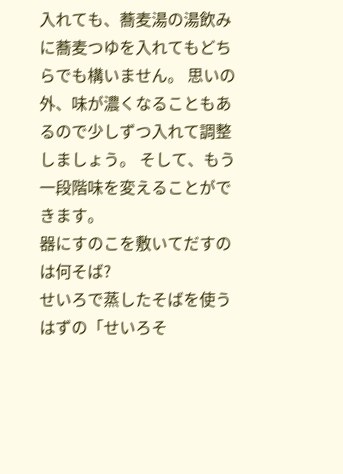入れても、蕎麦湯の湯飲みに蕎麦つゆを入れてもどちらでも構いません。 思いの外、味が濃くなることもあるので少しずつ入れて調整しましょう。 そして、もう一段階味を変えることができます。
器にすのこを敷いてだすのは何そば?
せいろで蒸したそばを使うはずの「せいろそ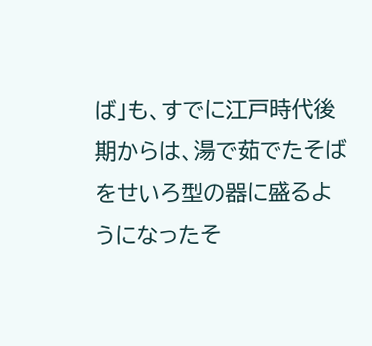ば」も、すでに江戸時代後期からは、湯で茹でたそばをせいろ型の器に盛るようになったそ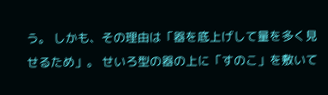う。 しかも、その理由は「器を底上げして量を多く見せるため」。 せいろ型の器の上に「すのこ」を敷いて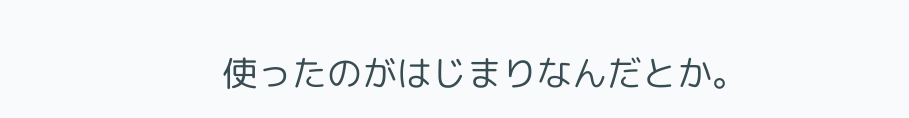使ったのがはじまりなんだとか。